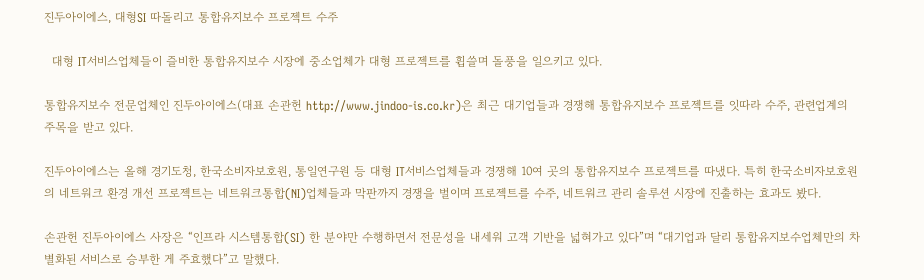진두아이에스, 대형SI 따돌리고 통합유지보수 프로젝트 수주

  대형 IT서비스업체들이 즐비한 통합유지보수 시장에 중소업체가 대형 프로젝트를 휩쓸며 돌풍을 일으키고 있다.

통합유지보수 전문업체인 진두아이에스(대표 손관헌 http://www.jindoo-is.co.kr)은 최근 대기업들과 경쟁해 통합유지보수 프로젝트를 잇따라 수주, 관련업계의 주목을 받고 있다.

진두아이에스는 올해 경기도청, 한국소비자보호원, 통일연구원 등 대형 IT서비스업체들과 경쟁해 10여 곳의 통합유지보수 프로젝트를 따냈다. 특히 한국소비자보호원의 네트워크 환경 개선 프로젝트는 네트워크통합(NI)업체들과 막판까지 경쟁을 벌이며 프로젝트를 수주, 네트워크 관리 솔루션 시장에 진출하는 효과도 봤다.

손관헌 진두아이에스 사장은 “인프라 시스템통합(SI) 한 분야만 수행하면서 전문성을 내세워 고객 기반을 넓혀가고 있다”며 “대기업과 달리 통합유지보수업체만의 차별화된 서비스로 승부한 게 주효했다”고 말했다.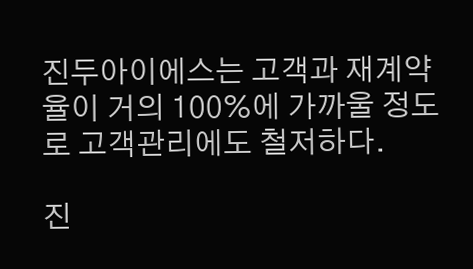진두아이에스는 고객과 재계약율이 거의 100%에 가까울 정도로 고객관리에도 철저하다.

진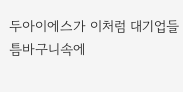두아이에스가 이처럼 대기업들 틈바구니속에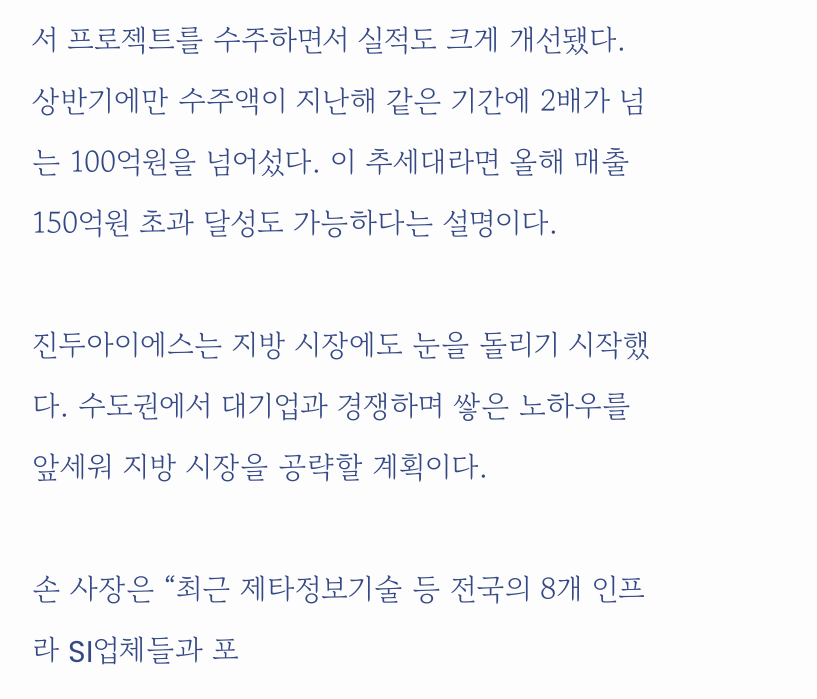서 프로젝트를 수주하면서 실적도 크게 개선됐다. 상반기에만 수주액이 지난해 같은 기간에 2배가 넘는 100억원을 넘어섰다. 이 추세대라면 올해 매출 150억원 초과 달성도 가능하다는 설명이다.

진두아이에스는 지방 시장에도 눈을 돌리기 시작했다. 수도권에서 대기업과 경쟁하며 쌓은 노하우를 앞세워 지방 시장을 공략할 계획이다.

손 사장은 “최근 제타정보기술 등 전국의 8개 인프라 SI업체들과 포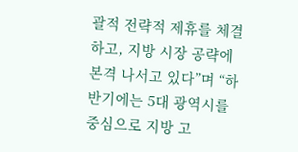괄적 전략적 제휴를 체결하고, 지방 시장 공략에 본격 나서고 있다”며 “하반기에는 5대 광역시를 중심으로 지방 고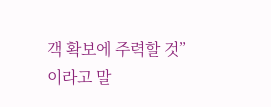객 확보에 주력할 것”이라고 말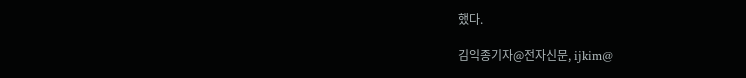했다.

김익종기자@전자신문, ijkim@